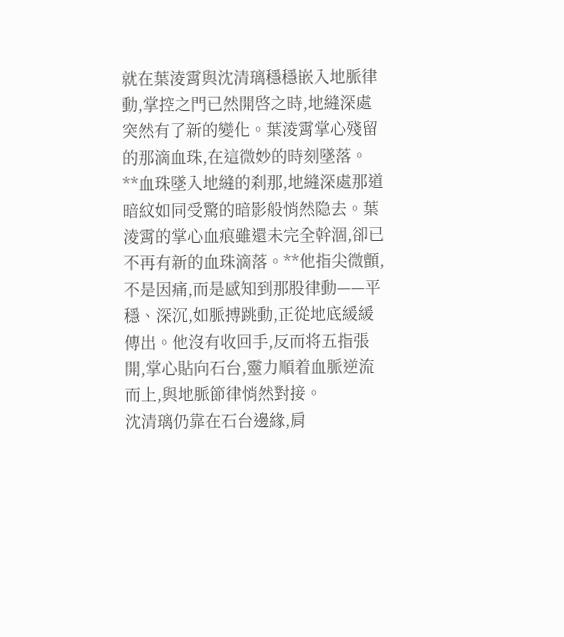就在葉淩霄與沈清璃穩穩嵌入地脈律動,掌控之門已然開啓之時,地縫深處突然有了新的變化。葉淩霄掌心殘留的那滴血珠,在這微妙的時刻墜落。
**血珠墜入地縫的刹那,地縫深處那道暗紋如同受驚的暗影般悄然隐去。葉淩霄的掌心血痕雖還未完全幹涸,卻已不再有新的血珠滴落。**他指尖微顫,不是因痛,而是感知到那股律動——平穩、深沉,如脈搏跳動,正從地底緩緩傳出。他沒有收回手,反而将五指張開,掌心貼向石台,靈力順着血脈逆流而上,與地脈節律悄然對接。
沈清璃仍靠在石台邊緣,肩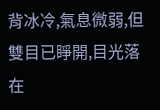背冰冷,氣息微弱,但雙目已睜開,目光落在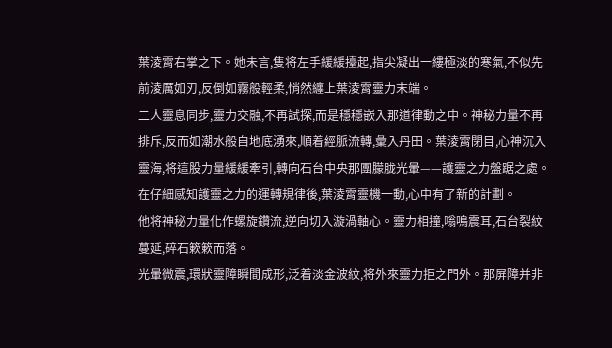葉淩霄右掌之下。她未言,隻将左手緩緩擡起,指尖凝出一縷極淡的寒氣,不似先前淩厲如刃,反倒如霧般輕柔,悄然纏上葉淩霄靈力末端。
二人靈息同步,靈力交融,不再試探,而是穩穩嵌入那道律動之中。神秘力量不再排斥,反而如潮水般自地底湧來,順着經脈流轉,彙入丹田。葉淩霄閉目,心神沉入靈海,将這股力量緩緩牽引,轉向石台中央那團朦胧光暈——護靈之力盤踞之處。
在仔細感知護靈之力的運轉規律後,葉淩霄靈機一動,心中有了新的計劃。
他将神秘力量化作螺旋鑽流,逆向切入漩渦軸心。靈力相撞,嗡鳴震耳,石台裂紋蔓延,碎石簌簌而落。
光暈微震,環狀靈障瞬間成形,泛着淡金波紋,将外來靈力拒之門外。那屏障并非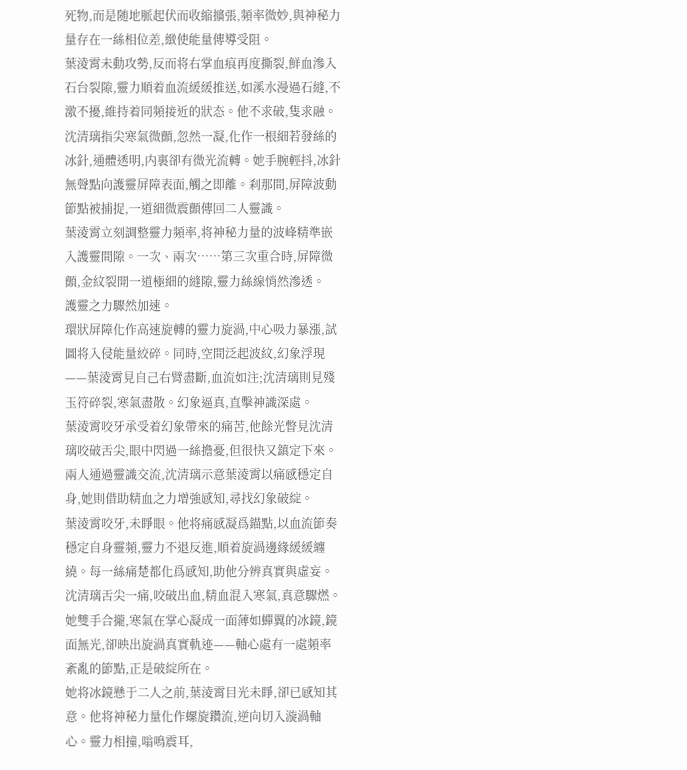死物,而是随地脈起伏而收縮擴張,頻率微妙,與神秘力量存在一絲相位差,緻使能量傳導受阻。
葉淩霄未動攻勢,反而将右掌血痕再度撕裂,鮮血滲入石台裂隙,靈力順着血流緩緩推送,如溪水漫過石縫,不激不擾,維持着同頻接近的狀态。他不求破,隻求融。
沈清璃指尖寒氣微顫,忽然一凝,化作一根細若發絲的冰針,通體透明,内裏卻有微光流轉。她手腕輕抖,冰針無聲點向護靈屏障表面,觸之即離。刹那間,屏障波動節點被捕捉,一道細微震顫傳回二人靈識。
葉淩霄立刻調整靈力頻率,将神秘力量的波峰精準嵌入護靈間隙。一次、兩次……第三次重合時,屏障微顫,金紋裂開一道極細的縫隙,靈力絲線悄然滲透。
護靈之力驟然加速。
環狀屏障化作高速旋轉的靈力旋渦,中心吸力暴漲,試圖将入侵能量絞碎。同時,空間泛起波紋,幻象浮現——葉淩霄見自己右臂盡斷,血流如注;沈清璃則見殘玉符碎裂,寒氣盡散。幻象逼真,直擊神識深處。
葉淩霄咬牙承受着幻象帶來的痛苦,他餘光瞥見沈清璃咬破舌尖,眼中閃過一絲擔憂,但很快又鎮定下來。兩人通過靈識交流,沈清璃示意葉淩霄以痛感穩定自身,她則借助精血之力增強感知,尋找幻象破綻。
葉淩霄咬牙,未睜眼。他将痛感凝爲錨點,以血流節奏穩定自身靈頻,靈力不退反進,順着旋渦邊緣緩緩纏繞。每一絲痛楚都化爲感知,助他分辨真實與虛妄。
沈清璃舌尖一痛,咬破出血,精血混入寒氣,真意驟燃。她雙手合攏,寒氣在掌心凝成一面薄如蟬翼的冰鏡,鏡面無光,卻映出旋渦真實軌迹——軸心處有一處頻率紊亂的節點,正是破綻所在。
她将冰鏡懸于二人之前,葉淩霄目光未睜,卻已感知其意。他将神秘力量化作螺旋鑽流,逆向切入漩渦軸心。靈力相撞,嗡鳴震耳,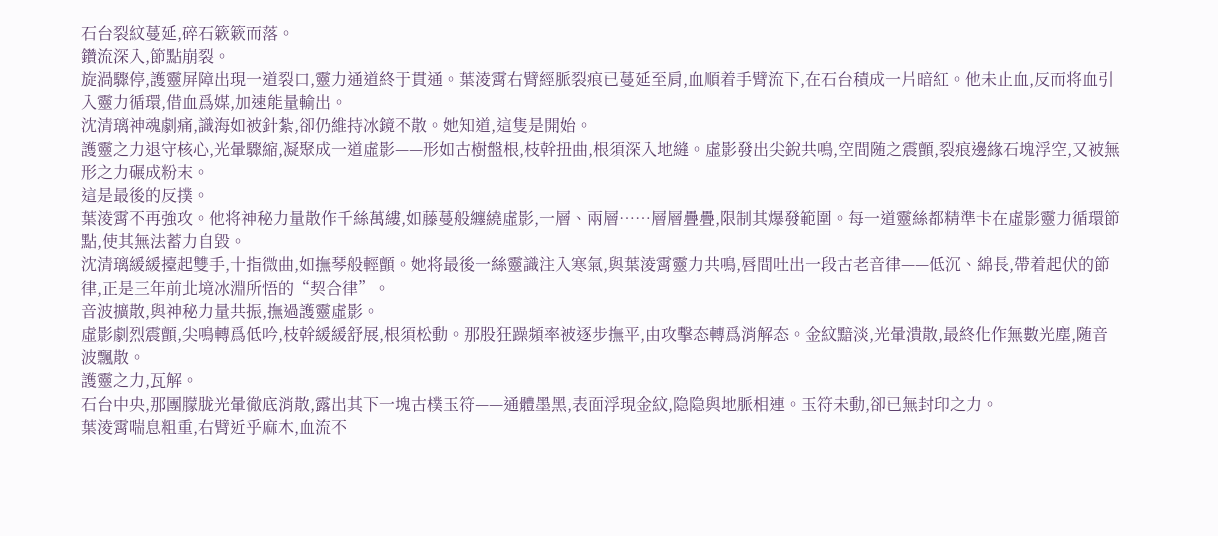石台裂紋蔓延,碎石簌簌而落。
鑽流深入,節點崩裂。
旋渦驟停,護靈屏障出現一道裂口,靈力通道終于貫通。葉淩霄右臂經脈裂痕已蔓延至肩,血順着手臂流下,在石台積成一片暗紅。他未止血,反而将血引入靈力循環,借血爲媒,加速能量輸出。
沈清璃神魂劇痛,識海如被針紮,卻仍維持冰鏡不散。她知道,這隻是開始。
護靈之力退守核心,光暈驟縮,凝聚成一道虛影——形如古樹盤根,枝幹扭曲,根須深入地縫。虛影發出尖銳共鳴,空間随之震顫,裂痕邊緣石塊浮空,又被無形之力碾成粉末。
這是最後的反撲。
葉淩霄不再強攻。他将神秘力量散作千絲萬縷,如藤蔓般纏繞虛影,一層、兩層……層層疊疊,限制其爆發範圍。每一道靈絲都精準卡在虛影靈力循環節點,使其無法蓄力自毀。
沈清璃緩緩擡起雙手,十指微曲,如撫琴般輕顫。她将最後一絲靈識注入寒氣,與葉淩霄靈力共鳴,唇間吐出一段古老音律——低沉、綿長,帶着起伏的節律,正是三年前北境冰淵所悟的“契合律”。
音波擴散,與神秘力量共振,撫過護靈虛影。
虛影劇烈震顫,尖鳴轉爲低吟,枝幹緩緩舒展,根須松動。那股狂躁頻率被逐步撫平,由攻擊态轉爲消解态。金紋黯淡,光暈潰散,最終化作無數光塵,随音波飄散。
護靈之力,瓦解。
石台中央,那團朦胧光暈徹底消散,露出其下一塊古樸玉符——通體墨黑,表面浮現金紋,隐隐與地脈相連。玉符未動,卻已無封印之力。
葉淩霄喘息粗重,右臂近乎麻木,血流不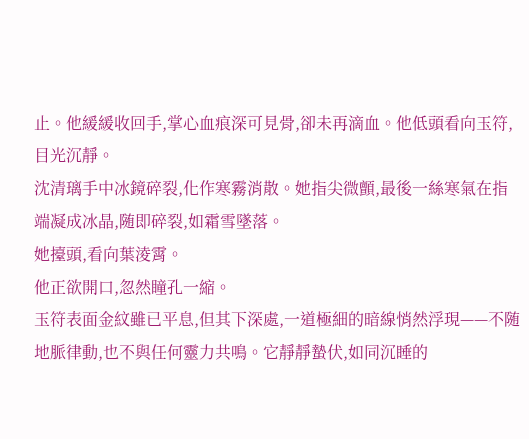止。他緩緩收回手,掌心血痕深可見骨,卻未再滴血。他低頭看向玉符,目光沉靜。
沈清璃手中冰鏡碎裂,化作寒霧消散。她指尖微顫,最後一絲寒氣在指端凝成冰晶,随即碎裂,如霜雪墜落。
她擡頭,看向葉淩霄。
他正欲開口,忽然瞳孔一縮。
玉符表面金紋雖已平息,但其下深處,一道極細的暗線悄然浮現——不随地脈律動,也不與任何靈力共鳴。它靜靜蟄伏,如同沉睡的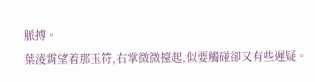脈搏。
葉淩霄望着那玉符,右掌微微擡起,似要觸碰卻又有些遲疑。